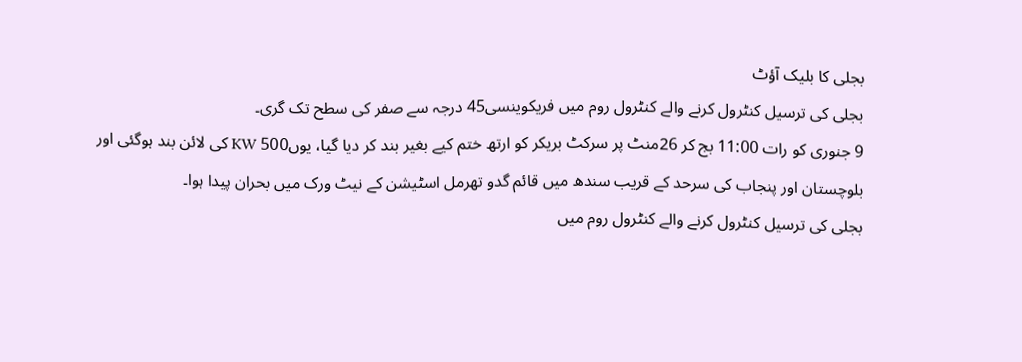بجلی کا بلیک آؤٹ
بجلی کی ترسیل کنٹرول کرنے والے کنٹرول روم میں فریکوینسی45 درجہ سے صفر کی سطح تک گری۔
9 جنوری کو رات 11:00 بج کر 26منٹ پر سرکٹ بریکر کو ارتھ ختم کیے بغیر بند کر دیا گیا، یوں500 KW کی لائن بند ہوگئی اور بلوچستان اور پنجاب کی سرحد کے قریب سندھ میں قائم گدو تھرمل اسٹیشن کے نیٹ ورک میں بحران پیدا ہوا۔
بجلی کی ترسیل کنٹرول کرنے والے کنٹرول روم میں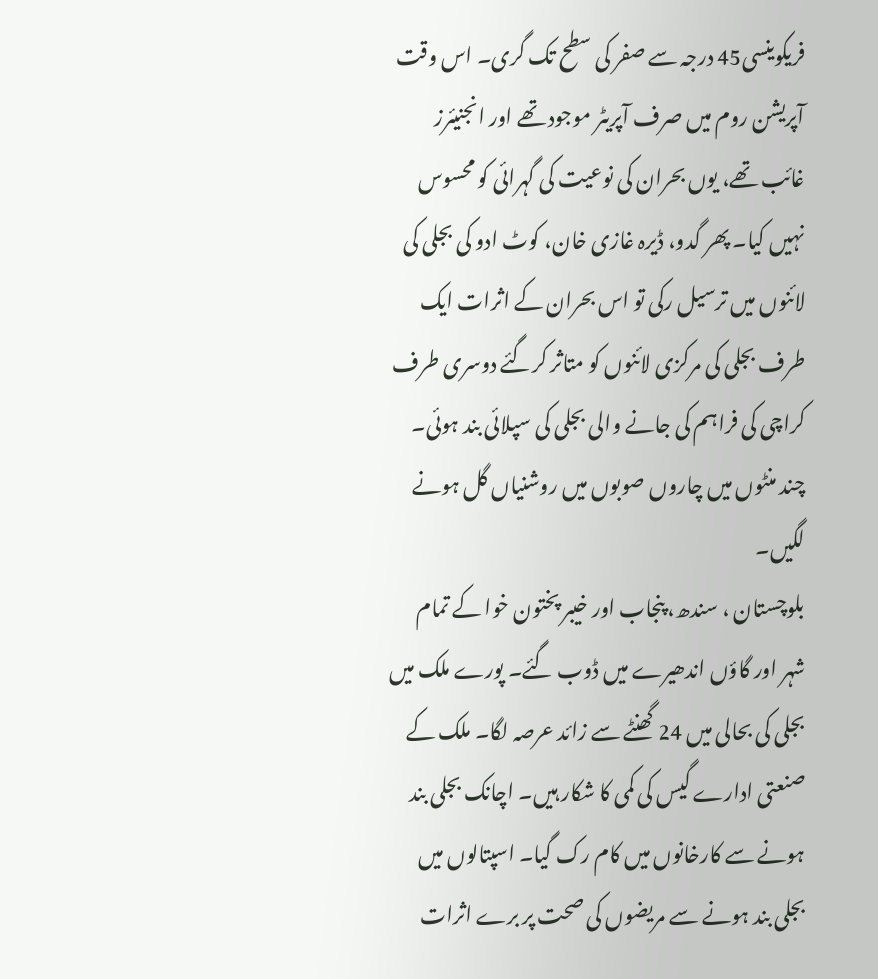فریکوینسی45 درجہ سے صفر کی سطح تک گری۔ اس وقت آپریشن روم میں صرف آپریٹر موجود تھے اور انجنیئرز غائب تھے، یوں بحران کی نوعیت کی گہرائی کو محسوس نہیں کیا۔ پھر گدو، ڈیرہ غازی خان، کوٹ ادو کی بجلی کی لائنوں میں ترسیل رکی تو اس بحران کے اثرات ایک طرف بجلی کی مرکزی لائنوں کو متاثر کرگئے دوسری طرف کراچی کی فراہم کی جانے والی بجلی کی سپلائی بند ہوئی۔ چند منٹوں میں چاروں صوبوں میں روشنیاں گل ہونے لگیں۔
بلوچستان ، سندھ، پنجاب اور خیبر پختون خوا کے تمام شہر اور گاؤں اندھیرے میں ڈوب گئے۔ پورے ملک میں بجلی کی بحالی میں 24 گھنٹے سے زائد عرصہ لگا۔ ملک کے صنعتی ادارے گیس کی کمی کا شکار ہیں۔ اچانک بجلی بند ہونے سے کارخانوں میں کام رک گیا۔ اسپتالوں میں بجلی بند ہونے سے مریضوں کی صحت پر برے اثرات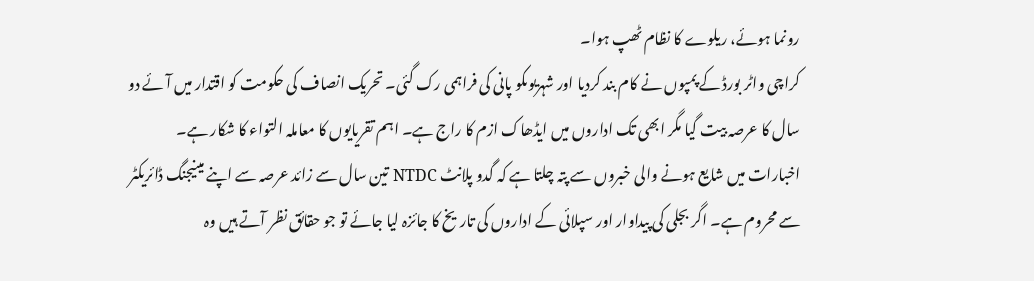رونما ہوئے، ریلوے کا نظام ٹھپ ہوا۔
کراچی واٹر بورڈ کے پمپوں نے کام بند کردیا اور شہریوںکو پانی کی فراہمی رک گئی۔ تحریک انصاف کی حکومت کو اقتدار میں آئے دو سال کا عرصہ بیت گیا مگر ابھی تک اداروں میں ایڈھاک ازم کا راج ہے۔ اہم تقریایوں کا معاملہ التواء کا شکار ہے۔
اخبارات میں شایع ہونے والی خبروں سے پتہ چلتا ہے کہ گدو پلانٹ NTDC تین سال سے زائد عرصہ سے اپنے مینیجنگ ڈائریکٹر سے محروم ہے۔ اگر بجلی کی پیداوار اور سپلائی کے اداروں کی تاریخ کا جائزہ لیا جائے تو جو حقائق نظر آتے ہیں وہ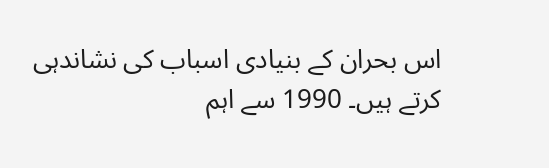اس بحران کے بنیادی اسباب کی نشاندہی کرتے ہیں۔ 1990 سے اہم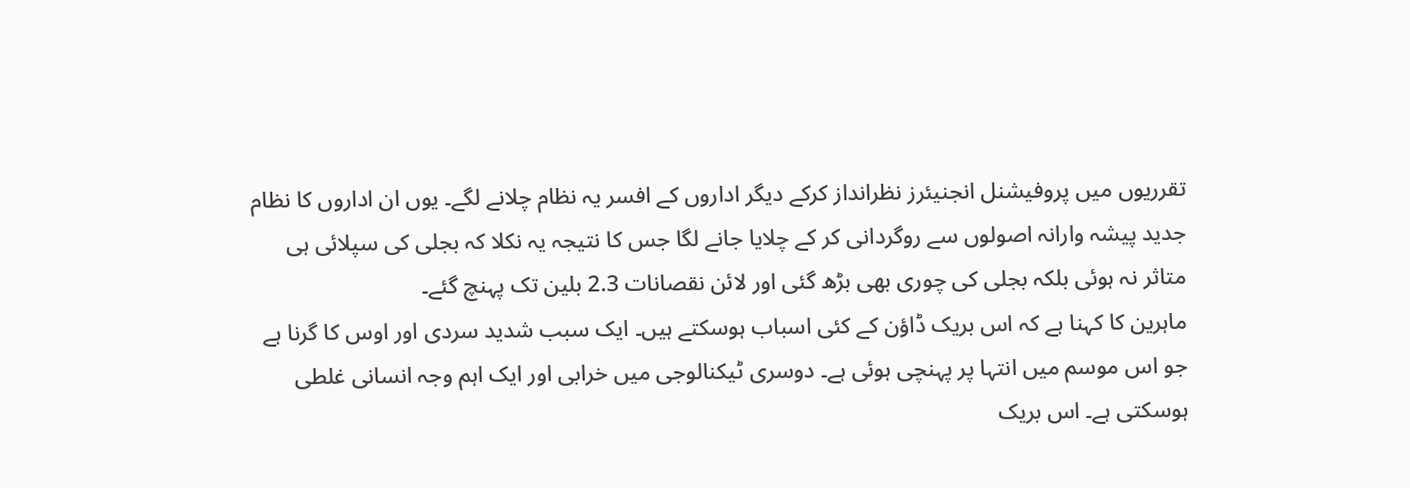تقرریوں میں پروفیشنل انجنیئرز نظرانداز کرکے دیگر اداروں کے افسر یہ نظام چلانے لگے۔ یوں ان اداروں کا نظام جدید پیشہ وارانہ اصولوں سے روگردانی کر کے چلایا جانے لگا جس کا نتیجہ یہ نکلا کہ بجلی کی سپلائی ہی متاثر نہ ہوئی بلکہ بجلی کی چوری بھی بڑھ گئی اور لائن نقصانات 2.3 بلین تک پہنچ گئے۔
ماہرین کا کہنا ہے کہ اس بریک ڈاؤن کے کئی اسباب ہوسکتے ہیں۔ ایک سبب شدید سردی اور اوس کا گرنا ہے جو اس موسم میں انتہا پر پہنچی ہوئی ہے۔ دوسری ٹیکنالوجی میں خرابی اور ایک اہم وجہ انسانی غلطی ہوسکتی ہے۔ اس بریک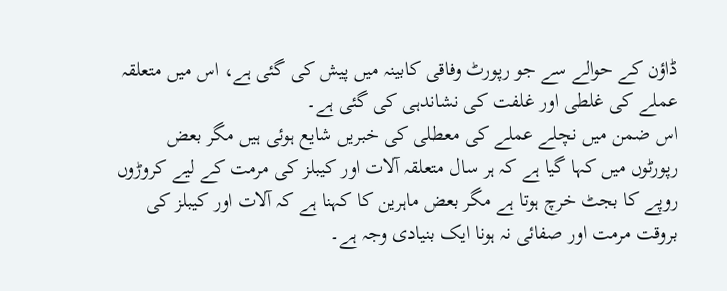ڈاؤن کے حوالے سے جو رپورٹ وفاقی کابینہ میں پیش کی گئی ہے، اس میں متعلقہ عملے کی غلطی اور غلفت کی نشاندہی کی گئی ہے۔
اس ضمن میں نچلے عملے کی معطلی کی خبریں شایع ہوئی ہیں مگر بعض رپورٹوں میں کہا گیا ہے کہ ہر سال متعلقہ آلات اور کیبلز کی مرمت کے لیے کروڑوں روپے کا بجٹ خرچ ہوتا ہے مگر بعض ماہرین کا کہنا ہے کہ آلات اور کیبلز کی بروقت مرمت اور صفائی نہ ہونا ایک بنیادی وجہ ہے۔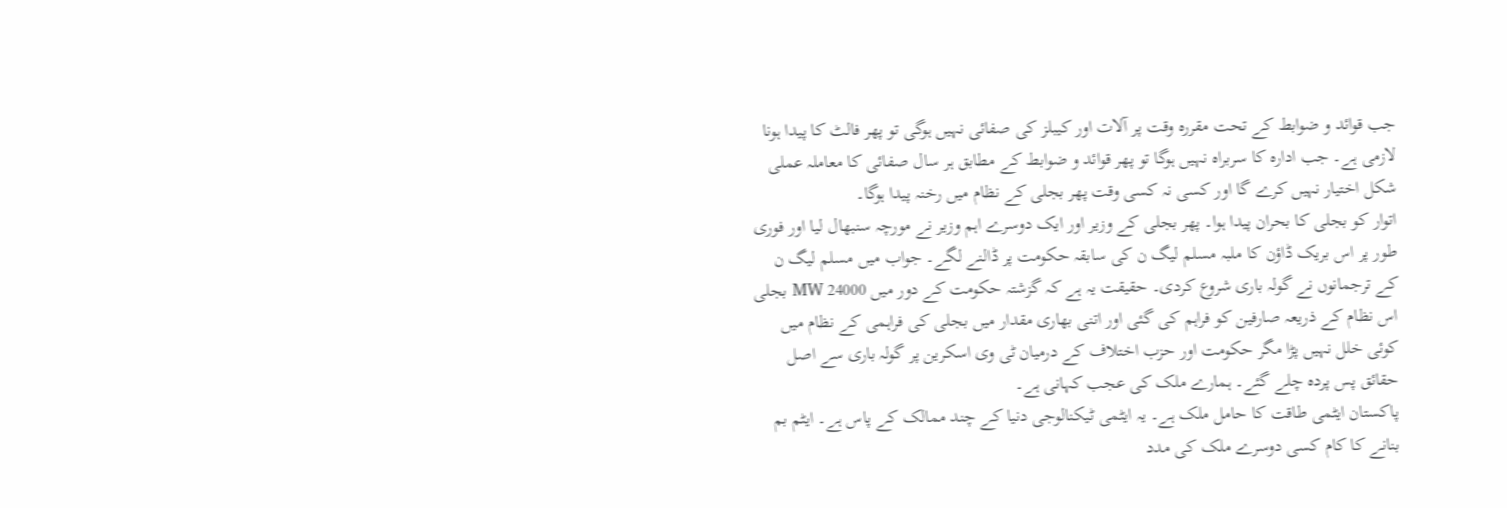جب قوائد و ضوابط کے تحت مقررہ وقت پر آلات اور کیبلز کی صفائی نہیں ہوگی تو پھر فالٹ کا پیدا ہونا لازمی ہے۔ جب ادارہ کا سربراہ نہیں ہوگا تو پھر قوائد و ضوابط کے مطابق ہر سال صفائی کا معاملہ عملی شکل اختیار نہیں کرے گا اور کسی نہ کسی وقت پھر بجلی کے نظام میں رخنہ پیدا ہوگا۔
اتوار کو بجلی کا بحران پیدا ہوا۔ پھر بجلی کے وزیر اور ایک دوسرے اہم وزیر نے مورچہ سنبھال لیا اور فوری طور پر اس بریک ڈاؤن کا ملبہ مسلم لیگ ن کی سابقہ حکومت پر ڈالنے لگے۔ جواب میں مسلم لیگ ن کے ترجمانوں نے گولہ باری شروع کردی۔ حقیقت یہ ہے کہ گزشتہ حکومت کے دور میں 24000 MW بجلی اس نظام کے ذریعہ صارفین کو فراہم کی گئی اور اتنی بھاری مقدار میں بجلی کی فراہمی کے نظام میں کوئی خلل نہیں پڑا مگر حکومت اور حزب اختلاف کے درمیان ٹی وی اسکرین پر گولہ باری سے اصل حقائق پس پردہ چلے گئے۔ ہمارے ملک کی عجب کہانی ہے۔
پاکستان ایٹمی طاقت کا حامل ملک ہے۔ یہ ایٹمی ٹیکنالوجی دنیا کے چند ممالک کے پاس ہے۔ ایٹم بم بنانے کا کام کسی دوسرے ملک کی مدد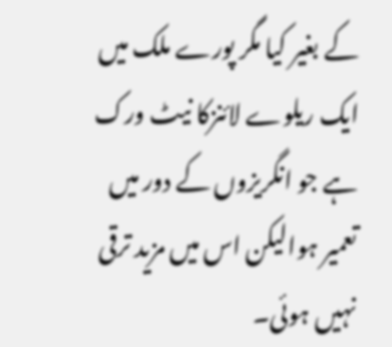کے بغیر کیا مگر پورے ملک میں ایک ریلوے لائنزکا نیٹ ورک ہے جو انگریزوں کے دور میں تعمیر ہوالیکن اس میں مزید ترقی نہیں ہوئی۔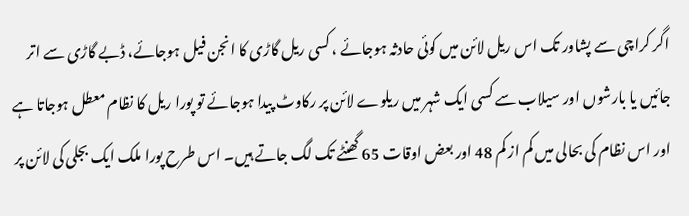اگر کراچی سے پشاور تک اس ریل لائن میں کوئی حادثہ ہوجائے ، کسی ریل گاڑی کا انجن فیل ہوجائے، ڈبے گاڑی سے اتر جائیں یا بارشوں اور سیلاب سے کسی ایک شہر میں ریلوے لائن پر رکاوٹ پیدا ہوجائے تو پورا ریل کا نظام معطل ہوجاتا ہے اور اس نظام کی بحالی میں کم از کم 48 اور بعض اوقات 65 گھنٹے تک لگ جاتے ہیں۔ اس طرح پورا ملک ایک بجلی کی لائن پر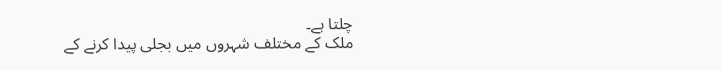چلتا ہے۔
ملک کے مختلف شہروں میں بجلی پیدا کرنے کے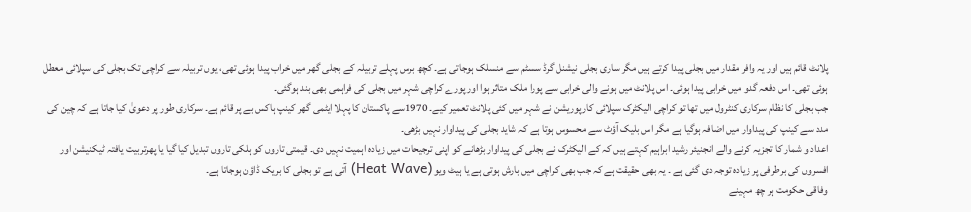پلانٹ قائم ہیں اور یہ وافر مقدار میں بجلی پیدا کرتے ہیں مگر ساری بجلی نیشنل گرڈ سسٹم سے منسلک ہوجاتی ہے۔ کچھ برس پہلے تربیلہ کے بجلی گھر میں خراب پیدا ہوئی تھی، یوں تربیلہ سے کراچی تک بجلی کی سپلائی معطل ہوئی تھی۔ اس دفعہ گدو میں خرابی پیدا ہوئی۔ اس پلانٹ میں ہونے والی خرابی سے پورا ملک متاثر ہوا اور پورے کراچی شہر میں بجلی کی فراہمی بھی بند ہوگئی۔
جب بجلی کا نظام سرکاری کنٹرول میں تھا تو کراچی الیکٹرک سپلائی کارپوریشن نے شہر میں کئی پلانٹ تعمیر کیے۔ 1970سے پاکستان کا پہلا ایٹمی گھر کینپ ہاکس بے پر قائم ہے۔ سرکاری طور پر دعویٰ کیا جاتا ہے کہ چین کی مدد سے کینپ کی پیداوار میں اضافہ ہوگیا ہے مگر اس بلیک آؤٹ سے محسوس ہوتا ہے کہ شاید بجلی کی پیداوار نہیں بڑھی۔
اعداد و شمار کا تجزیہ کرنے والے انجنیئر رشید ابراہیم کہتے ہیں کہ کے الیکٹرک نے بجلی کی پیداوار بڑھانے کو اپنی ترجیحات میں زیادہ اہمیت نہیں دی۔ قیمتی تاروں کو ہلکی تاروں تبدیل کیا گیا یا پھرتربیت یافتہ ٹیکنیشن اور افسروں کی برطرفی پر زیادہ توجہ دی گئی ہے ۔ یہ بھی حقیقت ہے کہ جب بھی کراچی میں بارش ہوتی ہے یا ہیٹ ویو (Heat Wave) آتی ہے تو بجلی کا بریک ڈاؤن ہوجاتا ہے۔
وفاقی حکومت ہر چھ مہینے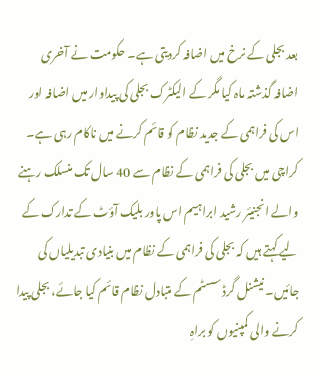بعد بجلی کے نرخ میں اضافہ کردیتی ہے۔ حکومت نے آخری اضافہ گذشتہ ماہ کیا مگر کے الیکٹرک بجلی کی پیداوار میں اضافہ اور اس کی فراہمی کے جدید نظام کو قائم کرنے میں ناکام رہی ہے۔
کراچی میں بجلی کی فراہمی کے نظام سے 40 سال تک منسلک رہنے والے انجنیئر رشید ابراہیم اس پاور بلیک آؤٹ کے تدارک کے لیے کہتے ہیں کہ بجلی کی فراہمی کے نظام میں بنیادی تبدیلیاں کی جائیں۔ نیشنل گرڈ سسٹم کے متبادل نظام قائم کیا جائے، بجلی پیدا کرنے والی کمپنیوں کو براہِ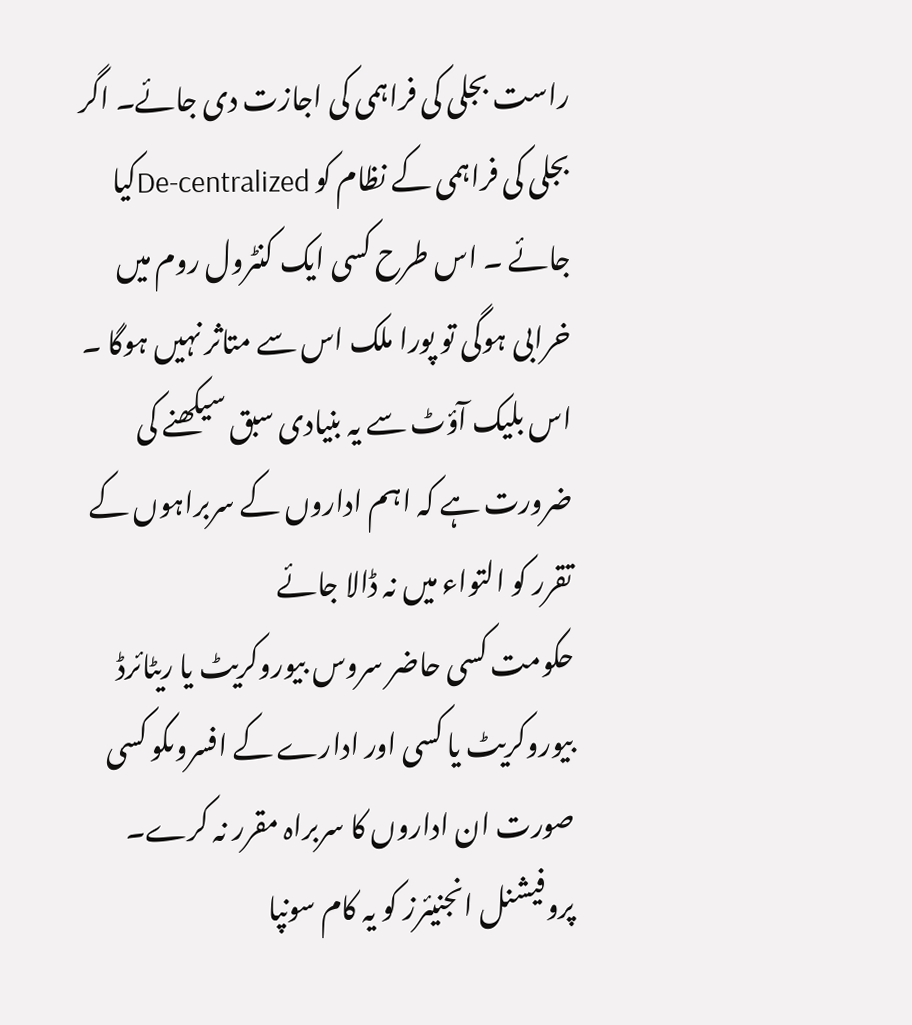راست بجلی کی فراہمی کی اجازت دی جائے۔ اگر بجلی کی فراہمی کے نظام کو De-centralizedکیا جائے ۔ اس طرح کسی ایک کنٹرول روم میں خرابی ہوگی تو پورا ملک اس سے متاثر نہیں ہوگا ۔ اس بلیک آؤٹ سے یہ بنیادی سبق سیکھنے کی ضرورت ہے کہ اہم اداروں کے سربراہوں کے تقرر کو التواء میں نہ ڈالا جائے
حکومت کسی حاضر سروس بیوروکریٹ یا ریٹائرڈ بیوروکریٹ یا کسی اور ادارے کے افسروںکو کسی صورت ان اداروں کا سربراہ مقرر نہ کرے۔ پروفیشنل انجنیئرز کو یہ کام سونپا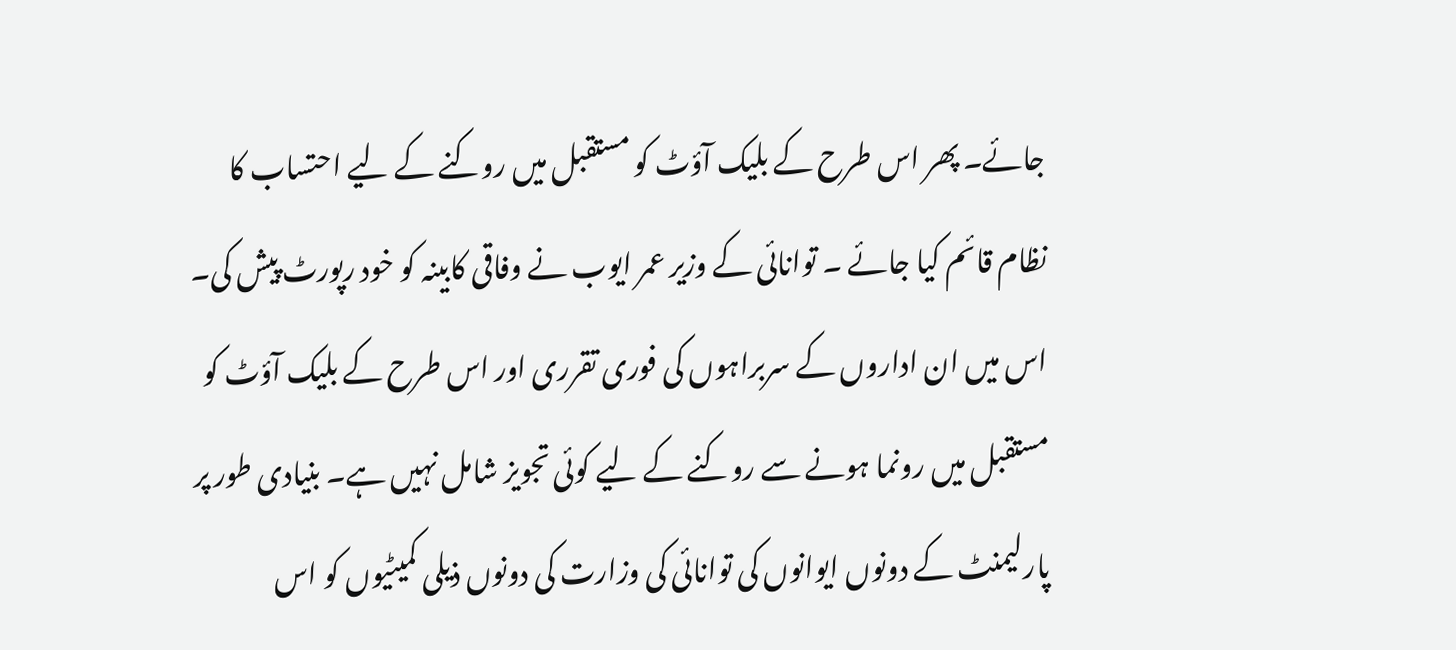جائے۔ پھر اس طرح کے بلیک آؤٹ کو مستقبل میں روکنے کے لیے احتساب کا نظام قائم کیا جائے ۔ توانائی کے وزیر عمر ایوب نے وفاقی کابینہ کو خود رپورٹ پیش کی۔ اس میں ان اداروں کے سربراہوں کی فوری تقرری اور اس طرح کے بلیک آؤٹ کو مستقبل میں رونما ہونے سے روکنے کے لیے کوئی تجویز شامل نہیں ہے۔ بنیادی طور پر پارلیمنٹ کے دونوں ایوانوں کی توانائی کی وزارت کی دونوں ذیلی کمیٹیوں کو اس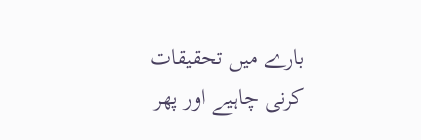بارے میں تحقیقات کرنی چاہیے اور پھر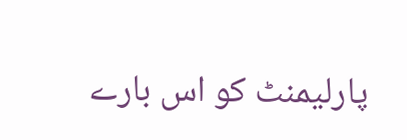پارلیمنٹ کو اس بارے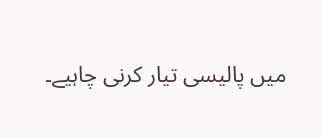میں پالیسی تیار کرنی چاہیے۔